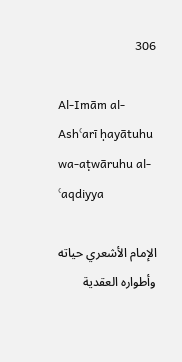306

Al-Imām al-Ashʿarī ḥayātuhu wa-aṭwāruhu al-ʿaqdiyya

الإمام الأشعري حياته وأطواره العقدية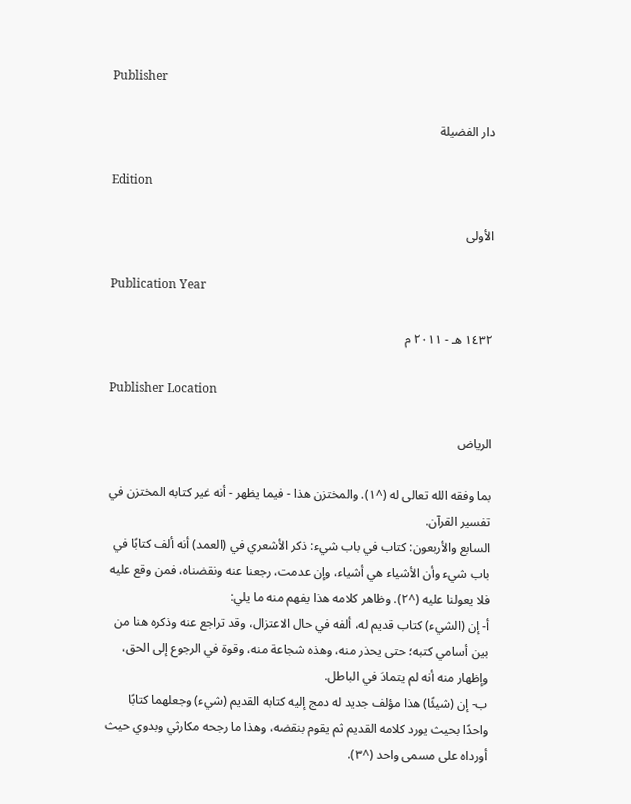Publisher

دار الفضيلة

Edition

الأولى

Publication Year

١٤٣٢ هـ - ٢٠١١ م

Publisher Location

الرياض

بما وفقه الله تعالى له (^١). والمختزن هذا - فيما يظهر - أنه غير كتابه المختزن في تفسير القرآن.
السابع والأربعون: كتاب في باب شيء: ذكر الأشعري في (العمد) أنه ألف كتابًا في باب شيء وأن الأشياء هي أشياء، وإن عدمت، رجعنا عنه ونقضناه، فمن وقع عليه فلا يعولنا عليه (^٢). وظاهر كلامه هذا يفهم منه ما يلي:
أ- إن (الشيء) كتاب قديم له، ألفه في حال الاعتزال، وقد تراجع عنه وذكره هنا من بين أسامي كتبه؛ حتى يحذر منه، وهذه شجاعة منه، وقوة في الرجوع إلى الحق، وإظهار منه أنه لم يتمادَ في الباطل.
ب- إن (شيئًا) هذا مؤلف جديد له دمج إليه كتابه القديم (شيء) وجعلهما كتابًا واحدًا بحيث يورد كلامه القديم ثم يقوم بنقضه، وهذا ما رجحه مكارثي وبدوي حيث أورداه على مسمى واحد (^٣).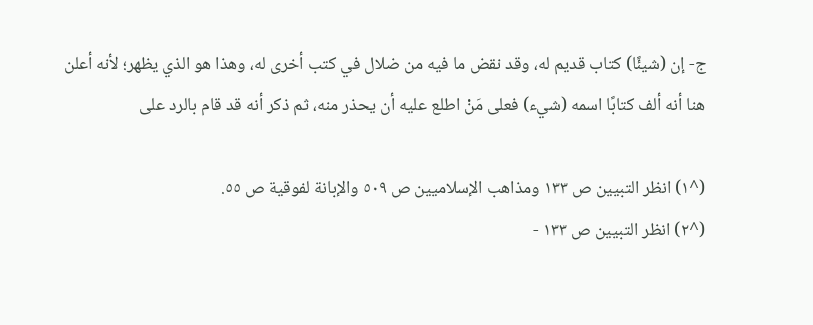ج- إن (شيئًا) كتاب قديم له، وقد نقض ما فيه من ضلال في كتب أخرى له، وهذا هو الذي يظهر؛ لأنه أعلن هنا أنه ألف كتابًا اسمه (شيء) فعلى مَنْ اطلع عليه أن يحذر منه، ثم ذكر أنه قد قام بالرد على

(^١) انظر التبيين ص ١٣٣ ومذاهب الإسلاميين ص ٥٠٩ والإبانة لفوقية ص ٥٥.
(^٢) انظر التبيين ص ١٣٣ -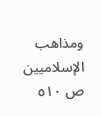ومذاهب الإسلاميين ص ٥١٠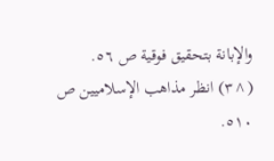والإبانة بتحقيق فوقية ص ٥٦.
(^٣) انظر مذاهب الإسلاميين ص ٥١٠.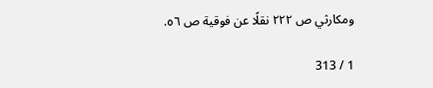ومكارثي ص ٢٢٢ نقلًا عن فوقية ص ٥٦.

1 / 313